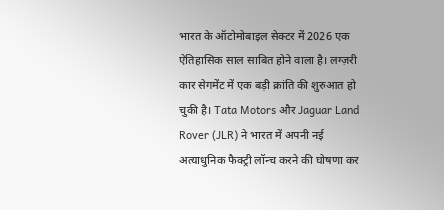भारत के ऑटोमोबाइल सेक्टर में 2026 एक ऐतिहासिक साल साबित होने वाला है। लग्ज़री कार सेगमेंट में एक बड़ी क्रांति की शुरुआत हो चुकी है। Tata Motors और Jaguar Land Rover (JLR) ने भारत में अपनी नई अत्याधुनिक फैक्ट्री लॉन्च करने की घोषणा कर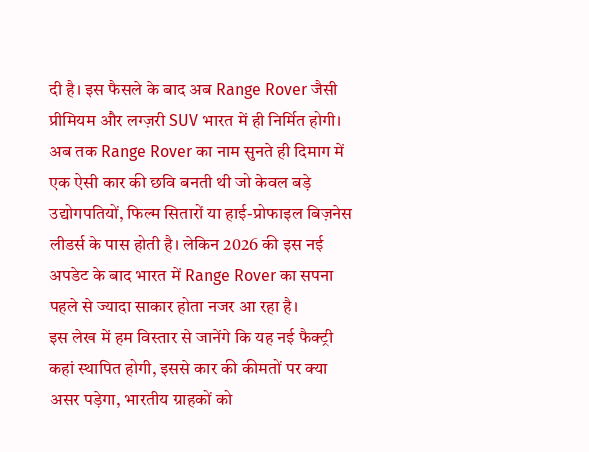दी है। इस फैसले के बाद अब Range Rover जैसी प्रीमियम और लग्ज़री SUV भारत में ही निर्मित होगी।
अब तक Range Rover का नाम सुनते ही दिमाग में एक ऐसी कार की छवि बनती थी जो केवल बड़े उद्योगपतियों, फिल्म सितारों या हाई-प्रोफाइल बिज़नेस लीडर्स के पास होती है। लेकिन 2026 की इस नई अपडेट के बाद भारत में Range Rover का सपना पहले से ज्यादा साकार होता नजर आ रहा है।
इस लेख में हम विस्तार से जानेंगे कि यह नई फैक्ट्री कहां स्थापित होगी, इससे कार की कीमतों पर क्या असर पड़ेगा, भारतीय ग्राहकों को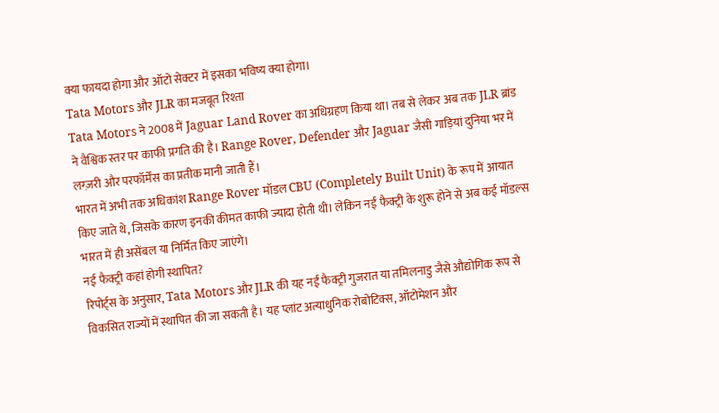क्या फायदा होगा और ऑटो सेक्टर में इसका भविष्य क्या होगा।
Tata Motors और JLR का मजबूत रिश्ता
Tata Motors ने 2008 में Jaguar Land Rover का अधिग्रहण किया था। तब से लेकर अब तक JLR ब्रांड ने वैश्विक स्तर पर काफी प्रगति की है। Range Rover, Defender और Jaguar जैसी गाड़ियां दुनिया भर में लग्ज़री और परफॉर्मेंस का प्रतीक मानी जाती हैं।
भारत में अभी तक अधिकांश Range Rover मॉडल CBU (Completely Built Unit) के रूप में आयात किए जाते थे, जिसके कारण इनकी कीमत काफी ज्यादा होती थी। लेकिन नई फैक्ट्री के शुरू होने से अब कई मॉडल्स भारत में ही असेंबल या निर्मित किए जाएंगे।
नई फैक्ट्री कहां होगी स्थापित?
रिपोर्ट्स के अनुसार, Tata Motors और JLR की यह नई फैक्ट्री गुजरात या तमिलनाडु जैसे औद्योगिक रूप से विकसित राज्यों में स्थापित की जा सकती है। यह प्लांट अत्याधुनिक रोबोटिक्स, ऑटोमेशन और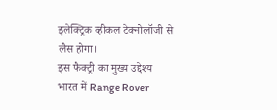इलेक्ट्रिक व्हीकल टेक्नोलॉजी से लैस होगा।
इस फैक्ट्री का मुख्य उद्देश्य भारत में Range Rover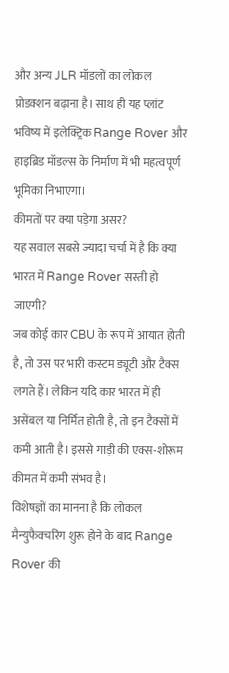और अन्य JLR मॉडलों का लोकल प्रोडक्शन बढ़ाना है। साथ ही यह प्लांट भविष्य में इलेक्ट्रिक Range Rover और हाइब्रिड मॉडल्स के निर्माण में भी महत्वपूर्ण भूमिका निभाएगा।
कीमतों पर क्या पड़ेगा असर?
यह सवाल सबसे ज्यादा चर्चा में है कि क्या भारत में Range Rover सस्ती हो जाएगी?
जब कोई कार CBU के रूप में आयात होती है, तो उस पर भारी कस्टम ड्यूटी और टैक्स लगते हैं। लेकिन यदि कार भारत में ही असेंबल या निर्मित होती है, तो इन टैक्सों में कमी आती है। इससे गाड़ी की एक्स-शोरूम कीमत में कमी संभव है।
विशेषज्ञों का मानना है कि लोकल मैन्युफैक्चरिंग शुरू होने के बाद Range Rover की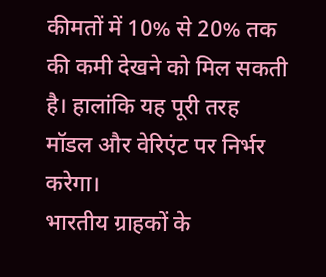कीमतों में 10% से 20% तक की कमी देखने को मिल सकती है। हालांकि यह पूरी तरह मॉडल और वेरिएंट पर निर्भर करेगा।
भारतीय ग्राहकों के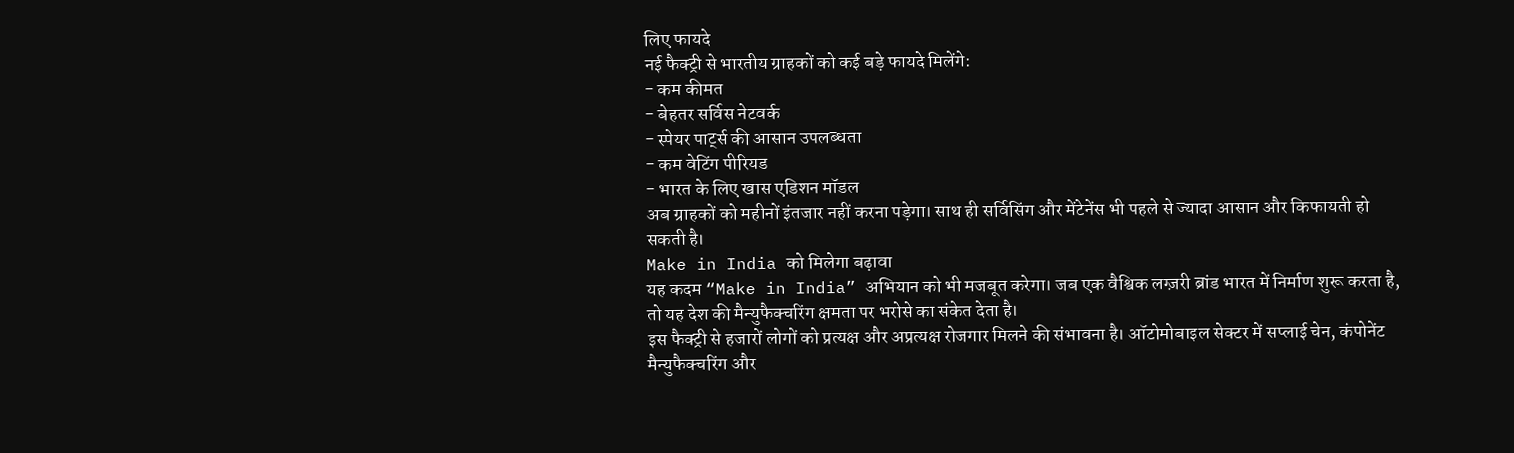लिए फायदे
नई फैक्ट्री से भारतीय ग्राहकों को कई बड़े फायदे मिलेंगे:
- कम कीमत
- बेहतर सर्विस नेटवर्क
- स्पेयर पार्ट्स की आसान उपलब्धता
- कम वेटिंग पीरियड
- भारत के लिए खास एडिशन मॉडल
अब ग्राहकों को महीनों इंतजार नहीं करना पड़ेगा। साथ ही सर्विसिंग और मेंटेनेंस भी पहले से ज्यादा आसान और किफायती हो सकती है।
Make in India को मिलेगा बढ़ावा
यह कदम “Make in India” अभियान को भी मजबूत करेगा। जब एक वैश्विक लग्ज़री ब्रांड भारत में निर्माण शुरू करता है, तो यह देश की मैन्युफैक्चरिंग क्षमता पर भरोसे का संकेत देता है।
इस फैक्ट्री से हजारों लोगों को प्रत्यक्ष और अप्रत्यक्ष रोजगार मिलने की संभावना है। ऑटोमोबाइल सेक्टर में सप्लाई चेन, कंपोनेंट मैन्युफैक्चरिंग और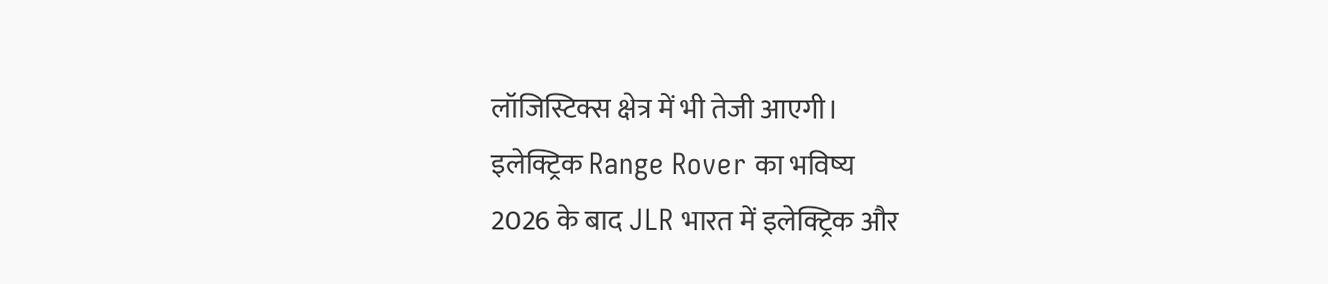लॉजिस्टिक्स क्षेत्र में भी तेजी आएगी।
इलेक्ट्रिक Range Rover का भविष्य
2026 के बाद JLR भारत में इलेक्ट्रिक और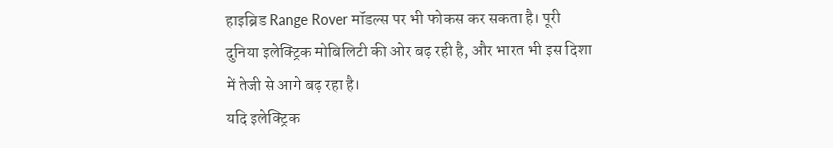हाइब्रिड Range Rover मॉडल्स पर भी फोकस कर सकता है। पूरी दुनिया इलेक्ट्रिक मोबिलिटी की ओर बढ़ रही है, और भारत भी इस दिशा में तेजी से आगे बढ़ रहा है।
यदि इलेक्ट्रिक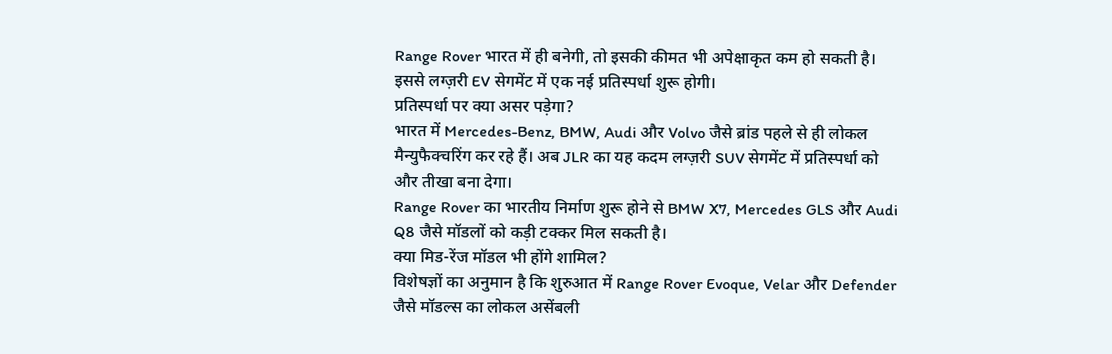Range Rover भारत में ही बनेगी, तो इसकी कीमत भी अपेक्षाकृत कम हो सकती है। इससे लग्ज़री EV सेगमेंट में एक नई प्रतिस्पर्धा शुरू होगी।
प्रतिस्पर्धा पर क्या असर पड़ेगा?
भारत में Mercedes-Benz, BMW, Audi और Volvo जैसे ब्रांड पहले से ही लोकल मैन्युफैक्चरिंग कर रहे हैं। अब JLR का यह कदम लग्ज़री SUV सेगमेंट में प्रतिस्पर्धा को और तीखा बना देगा।
Range Rover का भारतीय निर्माण शुरू होने से BMW X7, Mercedes GLS और Audi Q8 जैसे मॉडलों को कड़ी टक्कर मिल सकती है।
क्या मिड-रेंज मॉडल भी होंगे शामिल?
विशेषज्ञों का अनुमान है कि शुरुआत में Range Rover Evoque, Velar और Defender जैसे मॉडल्स का लोकल असेंबली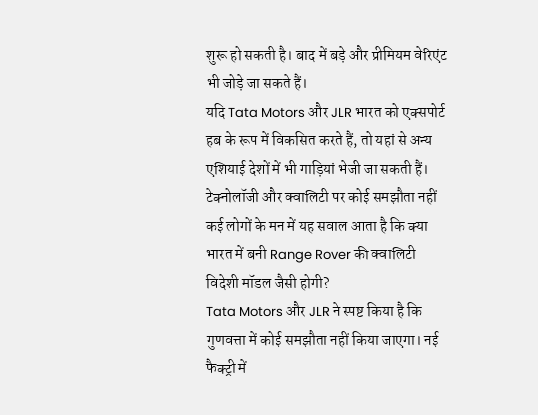शुरू हो सकती है। बाद में बड़े और प्रीमियम वेरिएंट भी जोड़े जा सकते हैं।
यदि Tata Motors और JLR भारत को एक्सपोर्ट हब के रूप में विकसित करते हैं, तो यहां से अन्य एशियाई देशों में भी गाड़ियां भेजी जा सकती हैं।
टेक्नोलॉजी और क्वालिटी पर कोई समझौता नहीं
कई लोगों के मन में यह सवाल आता है कि क्या भारत में बनी Range Rover की क्वालिटी विदेशी मॉडल जैसी होगी?
Tata Motors और JLR ने स्पष्ट किया है कि गुणवत्ता में कोई समझौता नहीं किया जाएगा। नई फैक्ट्री में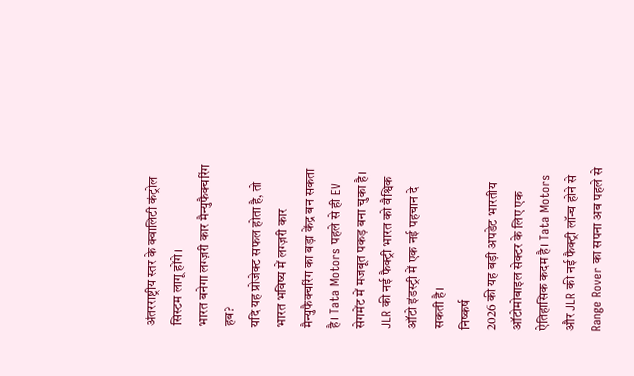अंतरराष्ट्रीय स्तर के क्वालिटी कंट्रोल सिस्टम लागू होंगे।
भारत बनेगा लग्ज़री कार मैन्युफैक्चरिंग हब?
यदि यह प्रोजेक्ट सफल होता है, तो भारत भविष्य में लग्ज़री कार मैन्युफैक्चरिंग का बड़ा केंद्र बन सकता है। Tata Motors पहले से ही EV सेगमेंट में मजबूत पकड़ बना चुका है।
JLR की नई फैक्ट्री भारत को वैश्विक ऑटो इंडस्ट्री में एक नई पहचान दे सकती है।
निष्कर्ष
2026 की यह बड़ी अपडेट भारतीय ऑटोमोबाइल सेक्टर के लिए एक ऐतिहासिक कदम है। Tata Motors और JLR की नई फैक्ट्री लॉन्च होने से Range Rover का सपना अब पहले से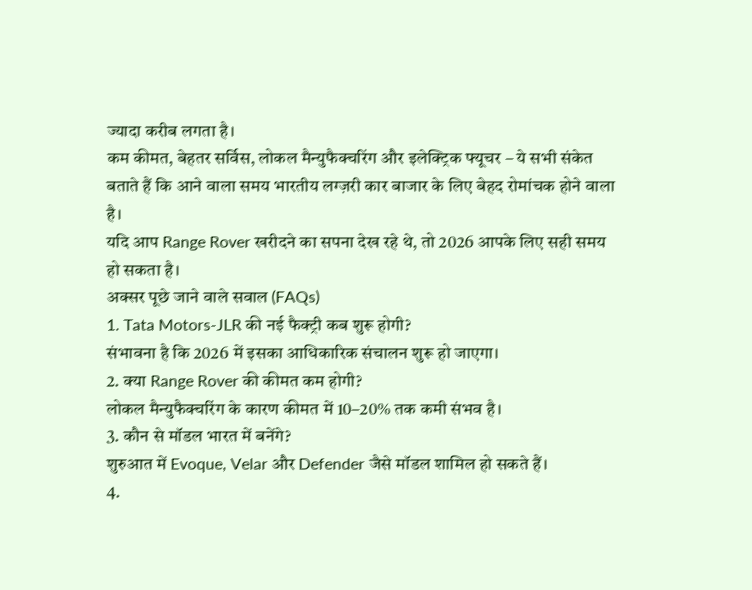ज्यादा करीब लगता है।
कम कीमत, बेहतर सर्विस, लोकल मैन्युफैक्चरिंग और इलेक्ट्रिक फ्यूचर – ये सभी संकेत बताते हैं कि आने वाला समय भारतीय लग्ज़री कार बाजार के लिए बेहद रोमांचक होने वाला है।
यदि आप Range Rover खरीदने का सपना देख रहे थे, तो 2026 आपके लिए सही समय हो सकता है।
अक्सर पूछे जाने वाले सवाल (FAQs)
1. Tata Motors-JLR की नई फैक्ट्री कब शुरू होगी?
संभावना है कि 2026 में इसका आधिकारिक संचालन शुरू हो जाएगा।
2. क्या Range Rover की कीमत कम होगी?
लोकल मैन्युफैक्चरिंग के कारण कीमत में 10–20% तक कमी संभव है।
3. कौन से मॉडल भारत में बनेंगे?
शुरुआत में Evoque, Velar और Defender जैसे मॉडल शामिल हो सकते हैं।
4.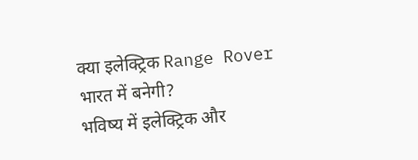क्या इलेक्ट्रिक Range Rover भारत में बनेगी?
भविष्य में इलेक्ट्रिक और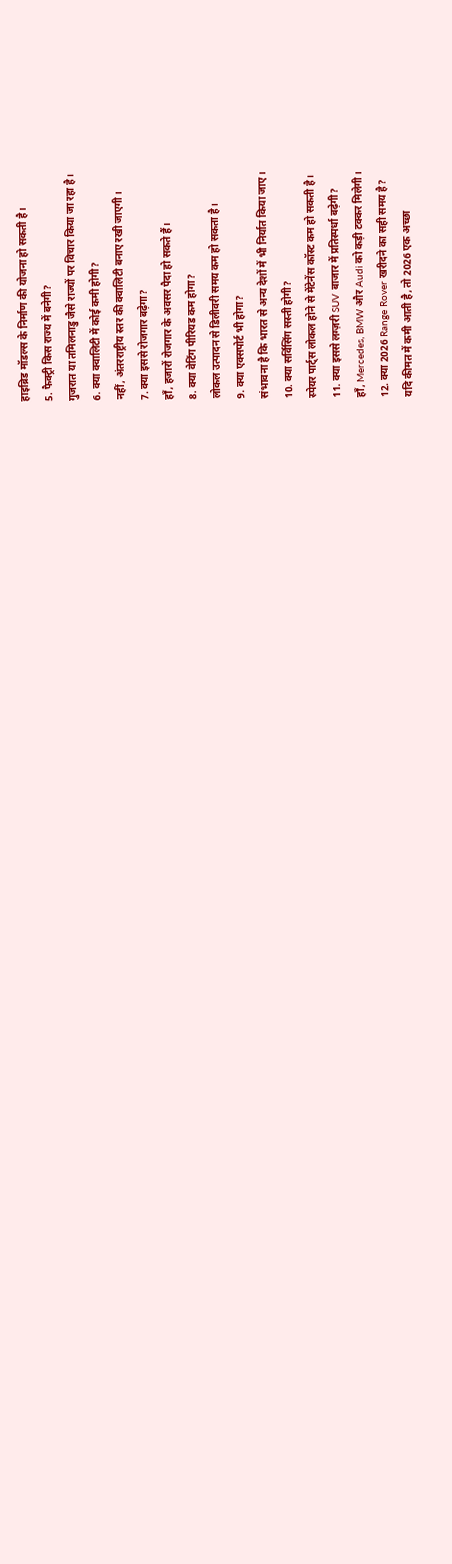हाइब्रिड मॉडल्स के निर्माण की योजना हो सकती है।
5. फैक्ट्री किस राज्य में बनेगी?
गुजरात या तमिलनाडु जैसे राज्यों पर विचार किया जा रहा है।
6. क्या क्वालिटी में कोई कमी होगी?
नहीं, अंतरराष्ट्रीय स्तर की क्वालिटी बनाए रखी जाएगी।
7. क्या इससे रोजगार बढ़ेगा?
हाँ, हजारों रोजगार के अवसर पैदा हो सकते हैं।
8. क्या वेटिंग पीरियड कम होगा?
लोकल उत्पादन से डिलीवरी समय कम हो सकता है।
9. क्या एक्सपोर्ट भी होगा?
संभावना है कि भारत से अन्य देशों में भी निर्यात किया जाए।
10. क्या सर्विसिंग सस्ती होगी?
स्पेयर पार्ट्स लोकल होने से मेंटेनेंस कॉस्ट कम हो सकती है।
11. क्या इससे लग्ज़री SUV बाजार में प्रतिस्पर्धा बढ़ेगी?
हाँ, Mercedes, BMW और Audi को कड़ी टक्कर मिलेगी।
12. क्या 2026 Range Rover खरीदने का सही समय है?
यदि कीमत में कमी आती है, तो 2026 एक अच्छा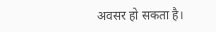अवसर हो सकता है।